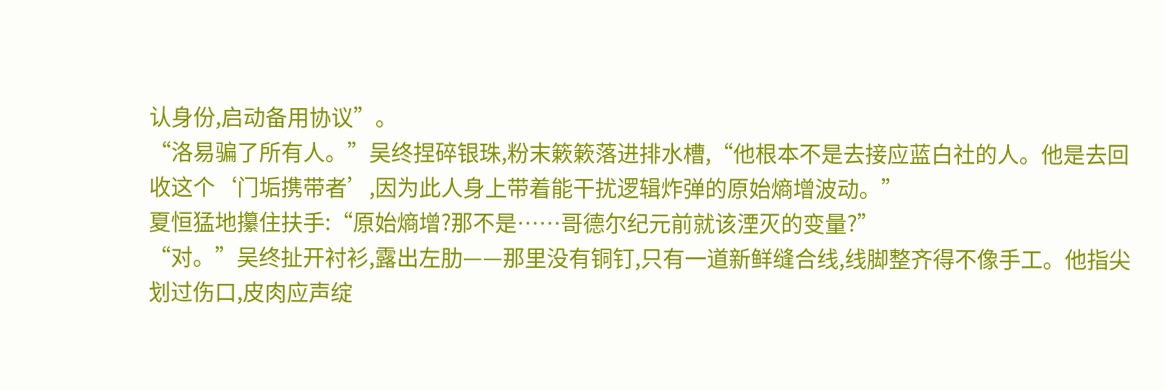认身份,启动备用协议”。
“洛易骗了所有人。”吴终捏碎银珠,粉末簌簌落进排水槽,“他根本不是去接应蓝白社的人。他是去回收这个‘门垢携带者’,因为此人身上带着能干扰逻辑炸弹的原始熵增波动。”
夏恒猛地攥住扶手:“原始熵增?那不是……哥德尔纪元前就该湮灭的变量?”
“对。”吴终扯开衬衫,露出左肋——那里没有铜钉,只有一道新鲜缝合线,线脚整齐得不像手工。他指尖划过伤口,皮肉应声绽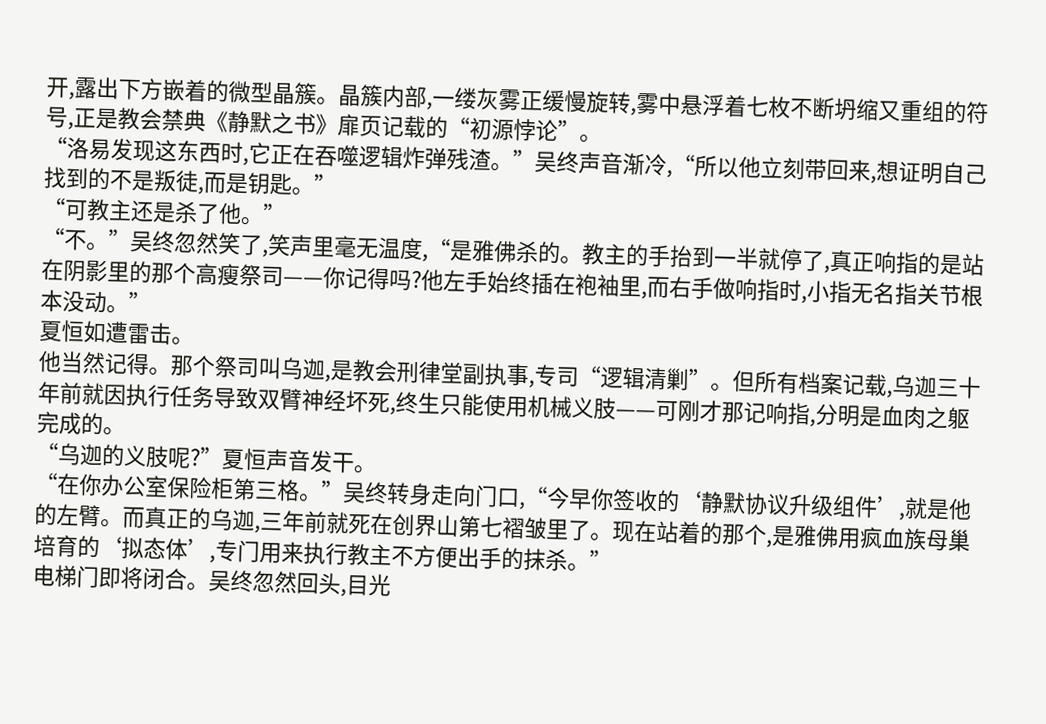开,露出下方嵌着的微型晶簇。晶簇内部,一缕灰雾正缓慢旋转,雾中悬浮着七枚不断坍缩又重组的符号,正是教会禁典《静默之书》扉页记载的“初源悖论”。
“洛易发现这东西时,它正在吞噬逻辑炸弹残渣。”吴终声音渐冷,“所以他立刻带回来,想证明自己找到的不是叛徒,而是钥匙。”
“可教主还是杀了他。”
“不。”吴终忽然笑了,笑声里毫无温度,“是雅佛杀的。教主的手抬到一半就停了,真正响指的是站在阴影里的那个高瘦祭司——你记得吗?他左手始终插在袍袖里,而右手做响指时,小指无名指关节根本没动。”
夏恒如遭雷击。
他当然记得。那个祭司叫乌迦,是教会刑律堂副执事,专司“逻辑清剿”。但所有档案记载,乌迦三十年前就因执行任务导致双臂神经坏死,终生只能使用机械义肢——可刚才那记响指,分明是血肉之躯完成的。
“乌迦的义肢呢?”夏恒声音发干。
“在你办公室保险柜第三格。”吴终转身走向门口,“今早你签收的‘静默协议升级组件’,就是他的左臂。而真正的乌迦,三年前就死在创界山第七褶皱里了。现在站着的那个,是雅佛用疯血族母巢培育的‘拟态体’,专门用来执行教主不方便出手的抹杀。”
电梯门即将闭合。吴终忽然回头,目光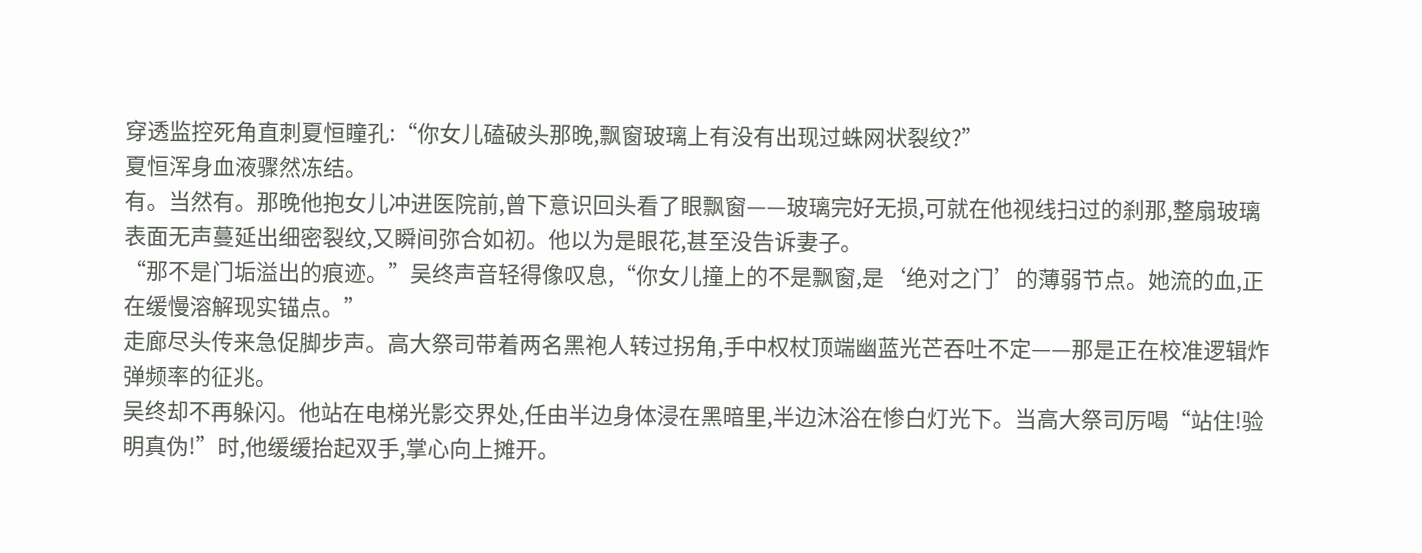穿透监控死角直刺夏恒瞳孔:“你女儿磕破头那晚,飘窗玻璃上有没有出现过蛛网状裂纹?”
夏恒浑身血液骤然冻结。
有。当然有。那晚他抱女儿冲进医院前,曾下意识回头看了眼飘窗——玻璃完好无损,可就在他视线扫过的刹那,整扇玻璃表面无声蔓延出细密裂纹,又瞬间弥合如初。他以为是眼花,甚至没告诉妻子。
“那不是门垢溢出的痕迹。”吴终声音轻得像叹息,“你女儿撞上的不是飘窗,是‘绝对之门’的薄弱节点。她流的血,正在缓慢溶解现实锚点。”
走廊尽头传来急促脚步声。高大祭司带着两名黑袍人转过拐角,手中权杖顶端幽蓝光芒吞吐不定——那是正在校准逻辑炸弹频率的征兆。
吴终却不再躲闪。他站在电梯光影交界处,任由半边身体浸在黑暗里,半边沐浴在惨白灯光下。当高大祭司厉喝“站住!验明真伪!”时,他缓缓抬起双手,掌心向上摊开。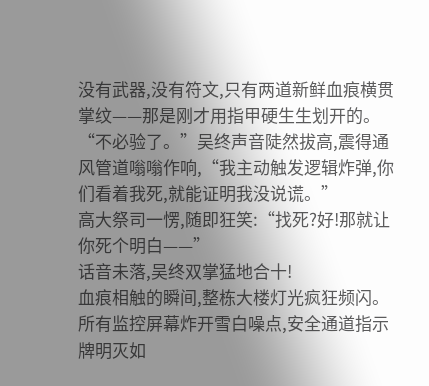没有武器,没有符文,只有两道新鲜血痕横贯掌纹——那是刚才用指甲硬生生划开的。
“不必验了。”吴终声音陡然拔高,震得通风管道嗡嗡作响,“我主动触发逻辑炸弹,你们看着我死,就能证明我没说谎。”
高大祭司一愣,随即狂笑:“找死?好!那就让你死个明白——”
话音未落,吴终双掌猛地合十!
血痕相触的瞬间,整栋大楼灯光疯狂频闪。所有监控屏幕炸开雪白噪点,安全通道指示牌明灭如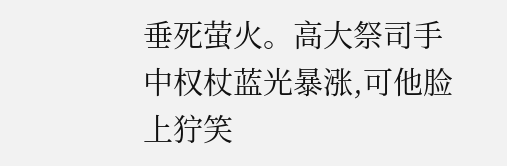垂死萤火。高大祭司手中权杖蓝光暴涨,可他脸上狞笑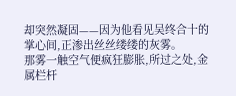却突然凝固——因为他看见吴终合十的掌心间,正渗出丝丝缕缕的灰雾。
那雾一触空气便疯狂膨胀,所过之处,金属栏杆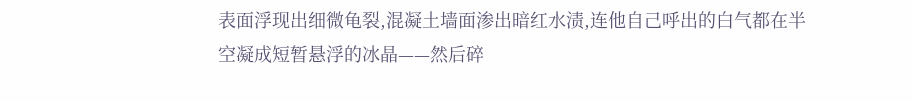表面浮现出细微龟裂,混凝土墙面渗出暗红水渍,连他自己呼出的白气都在半空凝成短暂悬浮的冰晶——然后碎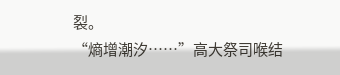裂。
“熵增潮汐……”高大祭司喉结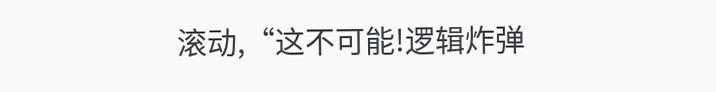滚动,“这不可能!逻辑炸弹